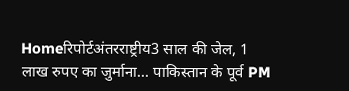Homeरिपोर्टअंतरराष्ट्रीय3 साल की जेल, 1 लाख रुपए का जुर्माना... पाकिस्तान के पूर्व PM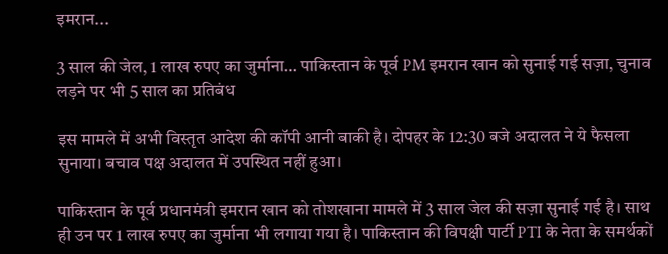इमरान...

3 साल की जेल, 1 लाख रुपए का जुर्माना… पाकिस्तान के पूर्व PM इमरान खान को सुनाई गई सज़ा, चुनाव लड़ने पर भी 5 साल का प्रतिबंध

इस मामले में अभी विस्तृत आदेश की कॉपी आनी बाकी है। दोपहर के 12:30 बजे अदालत ने ये फैसला सुनाया। बचाव पक्ष अदालत में उपस्थित नहीं हुआ।

पाकिस्तान के पूर्व प्रधानमंत्री इमरान खान को तोशखाना मामले में 3 साल जेल की सज़ा सुनाई गई है। साथ ही उन पर 1 लाख रुपए का जुर्माना भी लगाया गया है। पाकिस्तान की विपक्षी पार्टी PTI के नेता के समर्थकों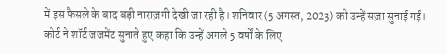में इस फैसले के बाद बड़ी नाराज़गी देखी जा रही है। शनिवार (5 अगस्त, 2023) को उन्हें सज़ा सुनाई गई। कोर्ट ने शॉर्ट जजमेंट सुनाते हुए कहा कि उन्हें अगले 5 वर्षों के लिए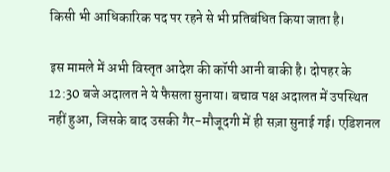किसी भी आधिकारिक पद पर रहने से भी प्रतिबंधित किया जाता है।

इस मामले में अभी विस्तृत आदेश की कॉपी आनी बाकी है। दोपहर के 12:30 बजे अदालत ने ये फैसला सुनाया। बचाव पक्ष अदालत में उपस्थित नहीं हुआ, जिसके बाद उसकी गैर-मौजूदगी में ही सज़ा सुनाई गई। एडिशनल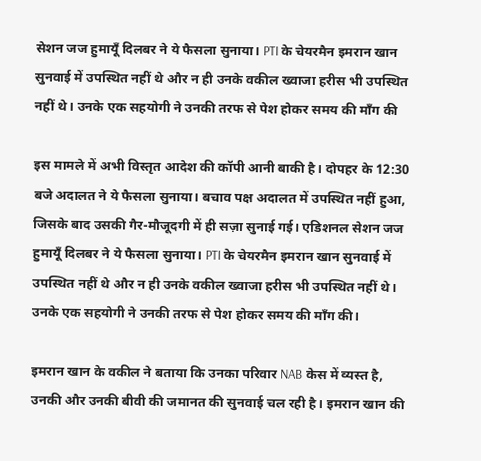सेशन जज हुमायूँ दिलबर ने ये फैसला सुनाया। PTI के चेयरमैन इमरान खान सुनवाई में उपस्थित नहीं थे और न ही उनके वकील ख्वाजा हरीस भी उपस्थित नहीं थे। उनके एक सहयोगी ने उनकी तरफ से पेश होकर समय की माँग की

इस मामले में अभी विस्तृत आदेश की कॉपी आनी बाकी है। दोपहर के 12:30 बजे अदालत ने ये फैसला सुनाया। बचाव पक्ष अदालत में उपस्थित नहीं हुआ, जिसके बाद उसकी गैर-मौजूदगी में ही सज़ा सुनाई गई। एडिशनल सेशन जज हुमायूँ दिलबर ने ये फैसला सुनाया। PTI के चेयरमैन इमरान खान सुनवाई में उपस्थित नहीं थे और न ही उनके वकील ख्वाजा हरीस भी उपस्थित नहीं थे। उनके एक सहयोगी ने उनकी तरफ से पेश होकर समय की माँग की।

इमरान खान के वकील ने बताया कि उनका परिवार NAB केस में व्यस्त है, उनकी और उनकी बीवी की जमानत की सुनवाई चल रही है। इमरान खान की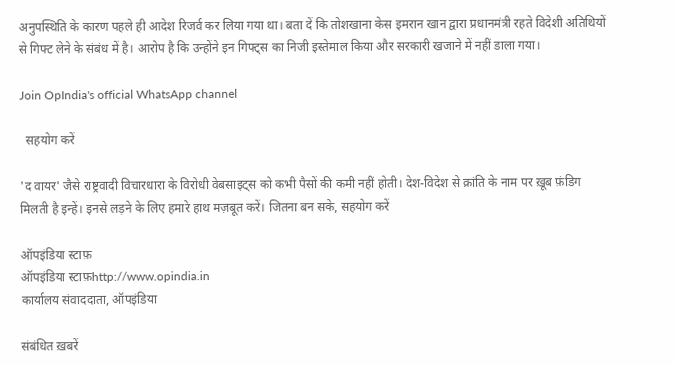अनुपस्थिति के कारण पहले ही आदेश रिजर्व कर लिया गया था। बता दें कि तोशखाना केस इमरान खान द्वारा प्रधानमंत्री रहते विदेशी अतिथियों से गिफ्ट लेने के संबंध में है। आरोप है कि उन्होंने इन गिफ्ट्स का निजी इस्तेमाल किया और सरकारी खजाने में नहीं डाला गया।

Join OpIndia's official WhatsApp channel

  सहयोग करें

'द वायर' जैसे राष्ट्रवादी विचारधारा के विरोधी वेबसाइट्स को कभी पैसों की कमी नहीं होती। देश-विदेश से क्रांति के नाम पर ख़ूब फ़ंडिग मिलती है इन्हें। इनसे लड़ने के लिए हमारे हाथ मज़बूत करें। जितना बन सके, सहयोग करें

ऑपइंडिया स्टाफ़
ऑपइंडिया स्टाफ़http://www.opindia.in
कार्यालय संवाददाता, ऑपइंडिया

संबंधित ख़बरें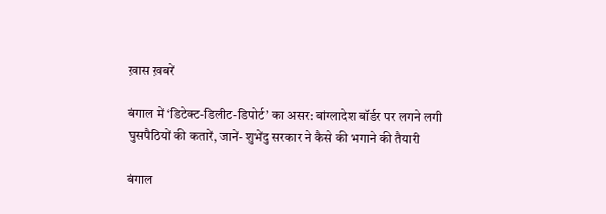ख़ास ख़बरें

बंगाल में ‘डिटेक्ट-डिलीट-डिपोर्ट’ का असर: बांग्लादेश बॉर्डर पर लगने लगी घुसपैठियों की कतारें, जानें- शुभेंदु सरकार ने कैसे की भगाने की तैयारी

बंगाल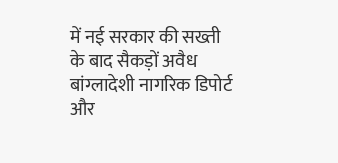में नई सरकार की सख्ती के बाद सैकड़ों अवैध बांग्लादेशी नागरिक डिपोर्ट और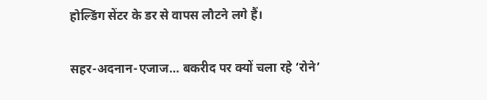होल्डिंग सेंटर के डर से वापस लौटने लगे हैं।

सहर-अदनान-एजाज… बकरीद पर क्यों चला रहे ‘रोने’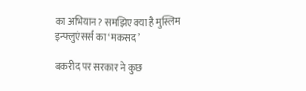का अभियान? समझिए क्या है मुस्लिम इन्फ्लुएंसर्स का ‘मकसद’

बकरीद पर सरकार ने कुछ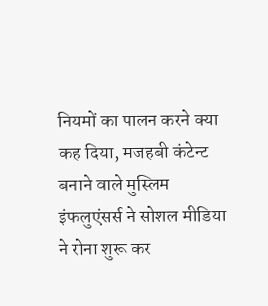नियमों का पालन करने क्या कह दिया, मजहबी कंटेन्ट बनाने वाले मुस्लिम इंफलुएंसर्स ने सोशल मीडिया ने रोना शुरू कर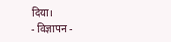दिया।
- विज्ञापन -